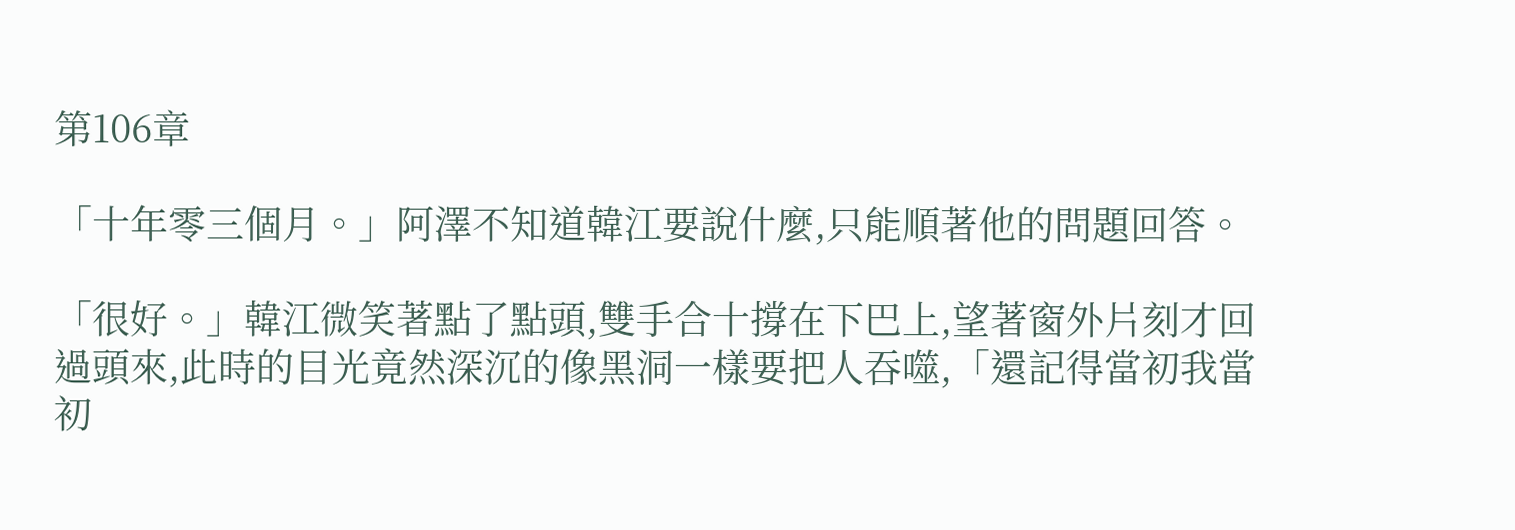第106章

「十年零三個月。」阿澤不知道韓江要說什麼,只能順著他的問題回答。

「很好。」韓江微笑著點了點頭,雙手合十撐在下巴上,望著窗外片刻才回過頭來,此時的目光竟然深沉的像黑洞一樣要把人吞噬,「還記得當初我當初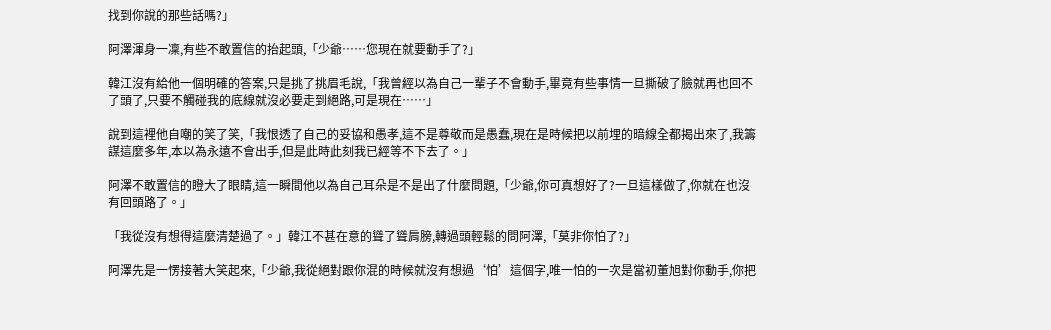找到你說的那些話嗎?」

阿澤渾身一凜,有些不敢置信的抬起頭,「少爺……您現在就要動手了?」

韓江沒有給他一個明確的答案,只是挑了挑眉毛說,「我曾經以為自己一輩子不會動手,畢竟有些事情一旦撕破了臉就再也回不了頭了,只要不觸碰我的底線就沒必要走到絕路,可是現在……」

說到這裡他自嘲的笑了笑,「我恨透了自己的妥協和愚孝,這不是尊敬而是愚蠢,現在是時候把以前埋的暗線全都揭出來了,我籌謀這麼多年,本以為永遠不會出手,但是此時此刻我已經等不下去了。」

阿澤不敢置信的瞪大了眼睛,這一瞬間他以為自己耳朵是不是出了什麼問題,「少爺,你可真想好了?一旦這樣做了,你就在也沒有回頭路了。」

「我從沒有想得這麼清楚過了。」韓江不甚在意的聳了聳肩膀,轉過頭輕鬆的問阿澤,「莫非你怕了?」

阿澤先是一愣接著大笑起來,「少爺,我從絕對跟你混的時候就沒有想過‘怕’這個字,唯一怕的一次是當初董旭對你動手,你把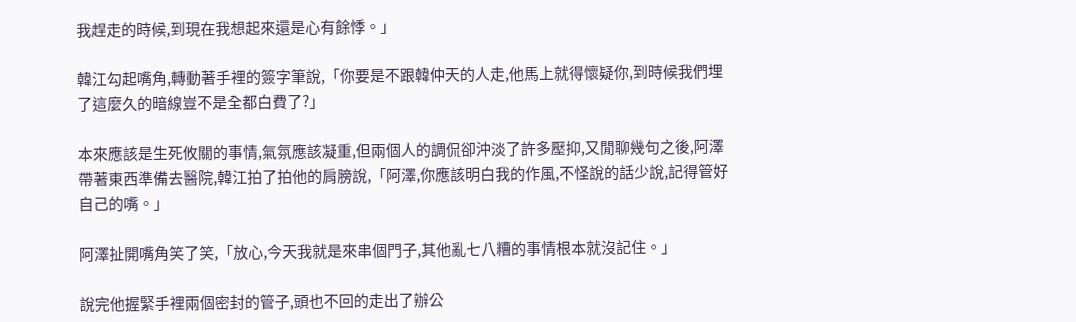我趕走的時候,到現在我想起來還是心有餘悸。」

韓江勾起嘴角,轉動著手裡的簽字筆說,「你要是不跟韓仲天的人走,他馬上就得懷疑你,到時候我們埋了這麼久的暗線豈不是全都白費了?」

本來應該是生死攸關的事情,氣氛應該凝重,但兩個人的調侃卻沖淡了許多壓抑,又閒聊幾句之後,阿澤帶著東西準備去醫院,韓江拍了拍他的肩膀說,「阿澤,你應該明白我的作風,不怪說的話少說,記得管好自己的嘴。」

阿澤扯開嘴角笑了笑,「放心,今天我就是來串個門子,其他亂七八糟的事情根本就沒記住。」

說完他握緊手裡兩個密封的管子,頭也不回的走出了辦公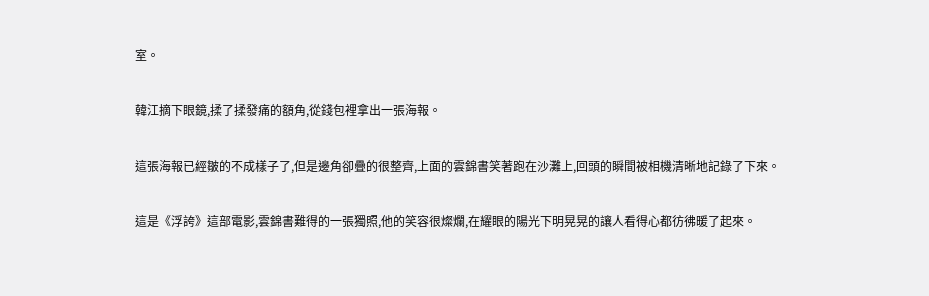室。

韓江摘下眼鏡,揉了揉發痛的額角,從錢包裡拿出一張海報。

這張海報已經皺的不成樣子了,但是邊角卻疊的很整齊,上面的雲錦書笑著跑在沙灘上,回頭的瞬間被相機清晰地記錄了下來。

這是《浮誇》這部電影,雲錦書難得的一張獨照,他的笑容很燦爛,在耀眼的陽光下明晃晃的讓人看得心都彷彿暖了起來。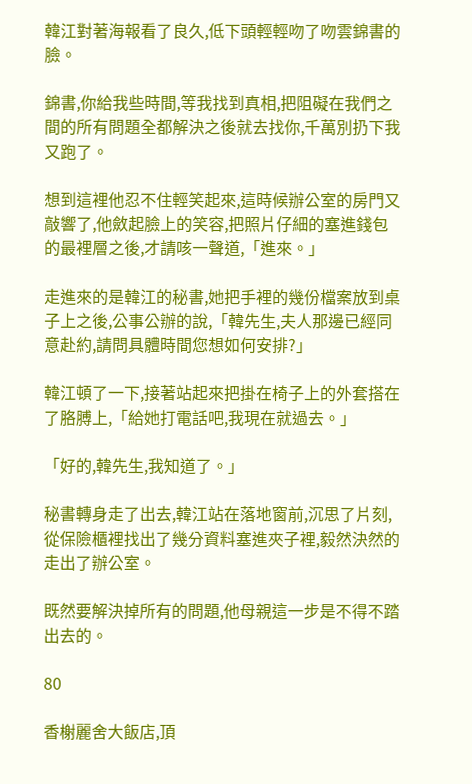韓江對著海報看了良久,低下頭輕輕吻了吻雲錦書的臉。

錦書,你給我些時間,等我找到真相,把阻礙在我們之間的所有問題全都解決之後就去找你,千萬別扔下我又跑了。

想到這裡他忍不住輕笑起來,這時候辦公室的房門又敲響了,他斂起臉上的笑容,把照片仔細的塞進錢包的最裡層之後,才請咳一聲道,「進來。」

走進來的是韓江的秘書,她把手裡的幾份檔案放到桌子上之後,公事公辦的說,「韓先生,夫人那邊已經同意赴約,請問具體時間您想如何安排?」

韓江頓了一下,接著站起來把掛在椅子上的外套搭在了胳膊上,「給她打電話吧,我現在就過去。」

「好的,韓先生,我知道了。」

秘書轉身走了出去,韓江站在落地窗前,沉思了片刻,從保險櫃裡找出了幾分資料塞進夾子裡,毅然決然的走出了辦公室。

既然要解決掉所有的問題,他母親這一步是不得不踏出去的。

80

香榭麗舍大飯店,頂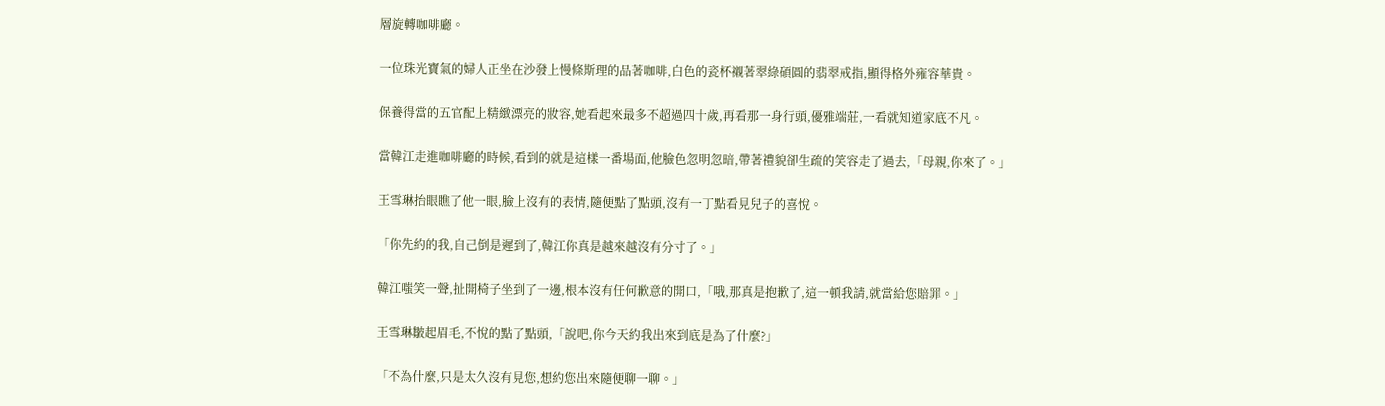層旋轉咖啡廳。

一位珠光寶氣的婦人正坐在沙發上慢條斯理的品著咖啡,白色的瓷杯襯著翠綠碩圓的翡翠戒指,顯得格外雍容華貴。

保養得當的五官配上精緻漂亮的妝容,她看起來最多不超過四十歲,再看那一身行頭,優雅端莊,一看就知道家底不凡。

當韓江走進咖啡廳的時候,看到的就是這樣一番場面,他臉色忽明忽暗,帶著禮貌卻生疏的笑容走了過去,「母親,你來了。」

王雪琳抬眼瞧了他一眼,臉上沒有的表情,隨便點了點頭,沒有一丁點看見兒子的喜悅。

「你先約的我,自己倒是遲到了,韓江你真是越來越沒有分寸了。」

韓江嗤笑一聲,扯開椅子坐到了一邊,根本沒有任何歉意的開口,「哦,那真是抱歉了,這一頓我請,就當給您賠罪。」

王雪琳皺起眉毛,不悅的點了點頭,「說吧,你今天約我出來到底是為了什麼?」

「不為什麼,只是太久沒有見您,想約您出來隨便聊一聊。」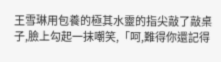王雪琳用包養的極其水靈的指尖敲了敲桌子,臉上勾起一抹嘲笑,「呵,難得你還記得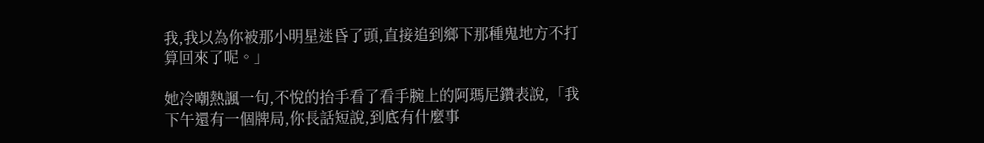我,我以為你被那小明星迷昏了頭,直接追到鄉下那種鬼地方不打算回來了呢。」

她冷嘲熱諷一句,不悅的抬手看了看手腕上的阿瑪尼鑽表說,「我下午還有一個牌局,你長話短說,到底有什麼事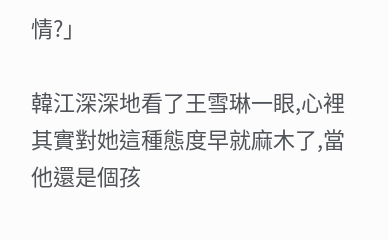情?」

韓江深深地看了王雪琳一眼,心裡其實對她這種態度早就麻木了,當他還是個孩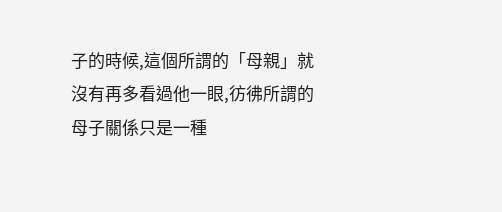子的時候,這個所謂的「母親」就沒有再多看過他一眼,彷彿所謂的母子關係只是一種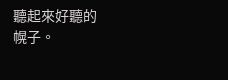聽起來好聽的幌子。